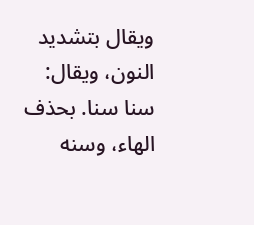ويقال بتشديد النون، ويقال: سنا سنا. بحذف الهاء، وسنه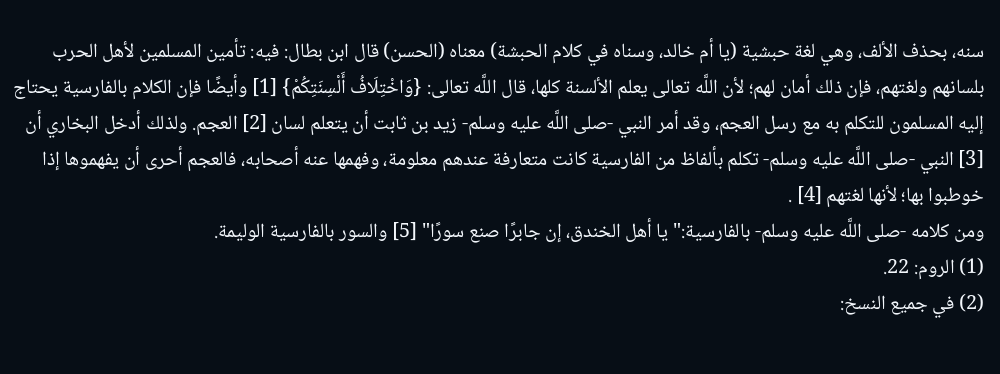سنه، بحذف الألف، وهي لغة حبشية (يا أم خالد، وسناه في كلام الحبشة) معناه (الحسن) قال ابن بطال: فيه: تأمين المسلمين لأهل الحرب بلسانهم ولغتهم، فإن ذلك أمان لهم؛ لأن اللَّه تعالى يعلم الألسنة كلها، قال اللَّه تعالى: {وَاخْتِلَافُ أَلْسِنَتِكُمْ} [1] وأيضًا فإن الكلام بالفارسية يحتاج إليه المسلمون للتكلم به مع رسل العجم، وقد أمر النبي -صلى اللَّه عليه وسلم- زيد بن ثابت أن يتعلم لسان [2] العجم. ولذلك أدخل البخاري أن [3] النبي -صلى اللَّه عليه وسلم- تكلم بألفاظ من الفارسية كانت متعارفة عندهم معلومة، وفهمها عنه أصحابه، فالعجم أحرى أن يفهموها إذا خوطبوا بها؛ لأنها لغتهم [4] .
ومن كلامه -صلى اللَّه عليه وسلم- بالفارسية:"يا أهل الخندق، إن جابرًا صنع سورًا" [5] والسور بالفارسية الوليمة.
(1) الروم: 22.
(2) في جميع النسخ: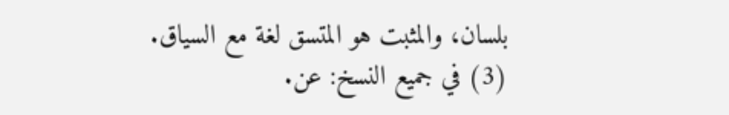بلسان، والمثبت هو المتسق لغة مع السياق.
(3) في جميع النسخ: عن.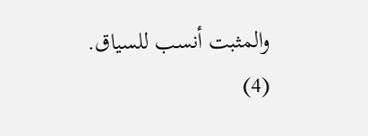والمثبت أنسب للسياق.
(4)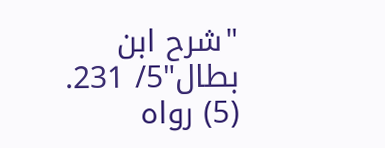"شرح ابن بطال"5/ 231.
(5) رواه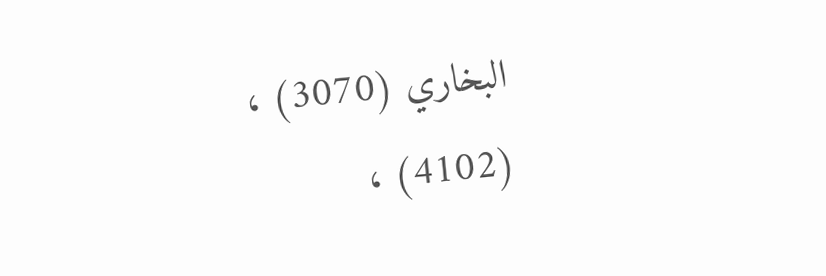البخاري (3070) ، (4102) ،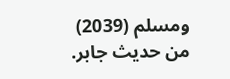ومسلم (2039) من حديث جابر.